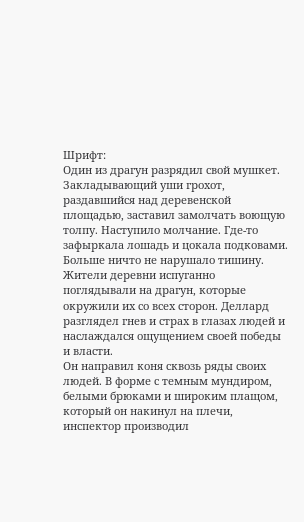Шрифт:
Один из драгун разрядил свой мушкет. Закладывающий уши грохот, раздавшийся над деревенской площадью, заставил замолчать воющую толпу. Наступило молчание. Где-то зафыркала лошадь и цокала подковами. Больше ничто не нарушало тишину.
Жители деревни испуганно поглядывали на драгун, которые окружили их со всех сторон. Деллард разглядел гнев и страх в глазах людей и наслаждался ощущением своей победы и власти.
Он направил коня сквозь ряды своих людей. В форме с темным мундиром, белыми брюками и широким плащом, который он накинул на плечи, инспектор производил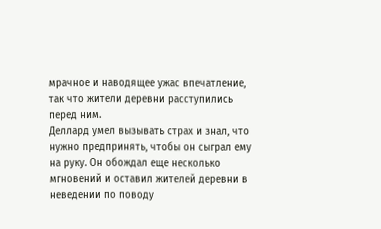мрачное и наводящее ужас впечатление, так что жители деревни расступились перед ним.
Деллард умел вызывать страх и знал, что нужно предпринять, чтобы он сыграл ему на руку. Он обождал еще несколько мгновений и оставил жителей деревни в неведении по поводу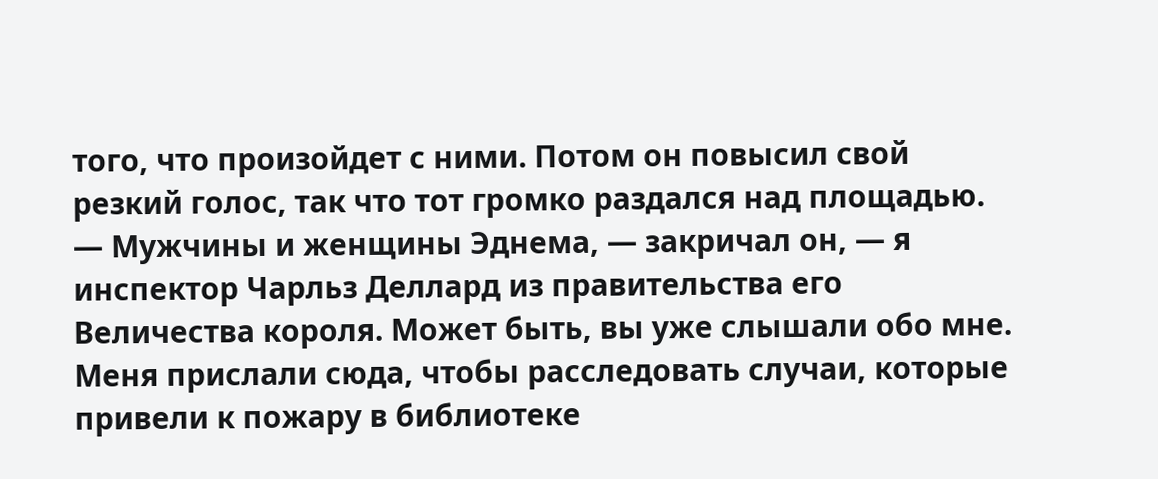того, что произойдет с ними. Потом он повысил свой резкий голос, так что тот громко раздался над площадью.
— Мужчины и женщины Эднема, — закричал он, — я инспектор Чарльз Деллард из правительства его Величества короля. Может быть, вы уже слышали обо мне. Меня прислали сюда, чтобы расследовать случаи, которые привели к пожару в библиотеке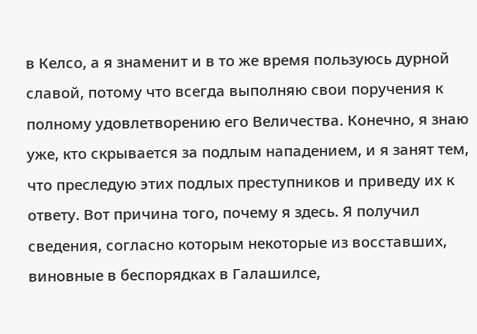в Келсо, а я знаменит и в то же время пользуюсь дурной славой, потому что всегда выполняю свои поручения к полному удовлетворению его Величества. Конечно, я знаю уже, кто скрывается за подлым нападением, и я занят тем, что преследую этих подлых преступников и приведу их к ответу. Вот причина того, почему я здесь. Я получил сведения, согласно которым некоторые из восставших, виновные в беспорядках в Галашилсе,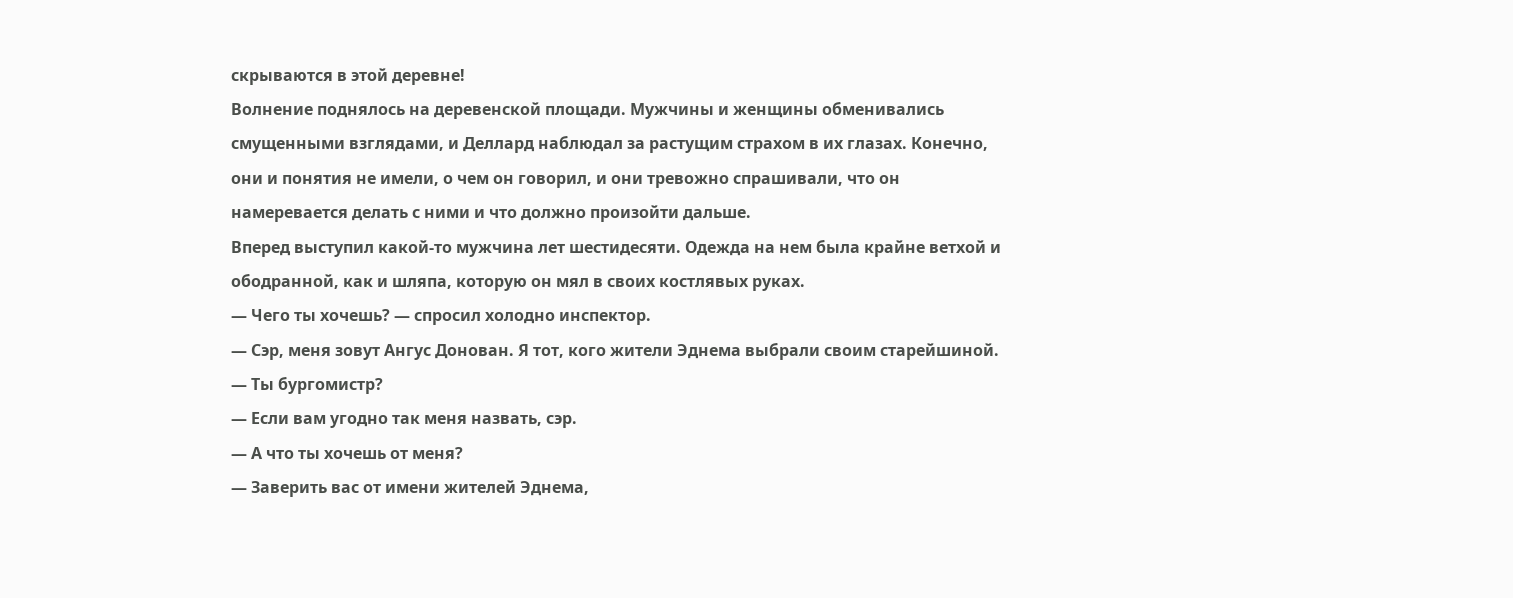скрываются в этой деревне!
Волнение поднялось на деревенской площади. Мужчины и женщины обменивались смущенными взглядами, и Деллард наблюдал за растущим страхом в их глазах. Конечно, они и понятия не имели, о чем он говорил, и они тревожно спрашивали, что он намеревается делать с ними и что должно произойти дальше.
Вперед выступил какой-то мужчина лет шестидесяти. Одежда на нем была крайне ветхой и ободранной, как и шляпа, которую он мял в своих костлявых руках.
— Чего ты хочешь? — спросил холодно инспектор.
— Сэр, меня зовут Ангус Донован. Я тот, кого жители Эднема выбрали своим старейшиной.
— Ты бургомистр?
— Если вам угодно так меня назвать, сэр.
— А что ты хочешь от меня?
— Заверить вас от имени жителей Эднема,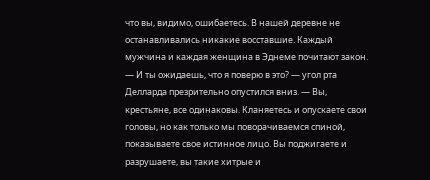что вы, видимо, ошибаетесь. В нашей деревне не останавливались никакие восставшие. Каждый мужчина и каждая женщина в Эднеме почитают закон.
— И ты ожидаешь, что я поверю в это? — угол рта Делларда презрительно опустился вниз. — Вы, крестьяне, все одинаковы. Кланяетесь и опускаете свои головы, но как только мы поворачиваемся спиной, показываете свое истинное лицо. Вы поджигаете и разрушаете, вы такие хитрые и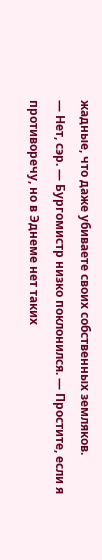жадные, что даже убиваете своих собственных земляков.
— Нет, сэр. — Бургомистр низко поклонился. — Простите, если я противоречу, но в Эднеме нет таких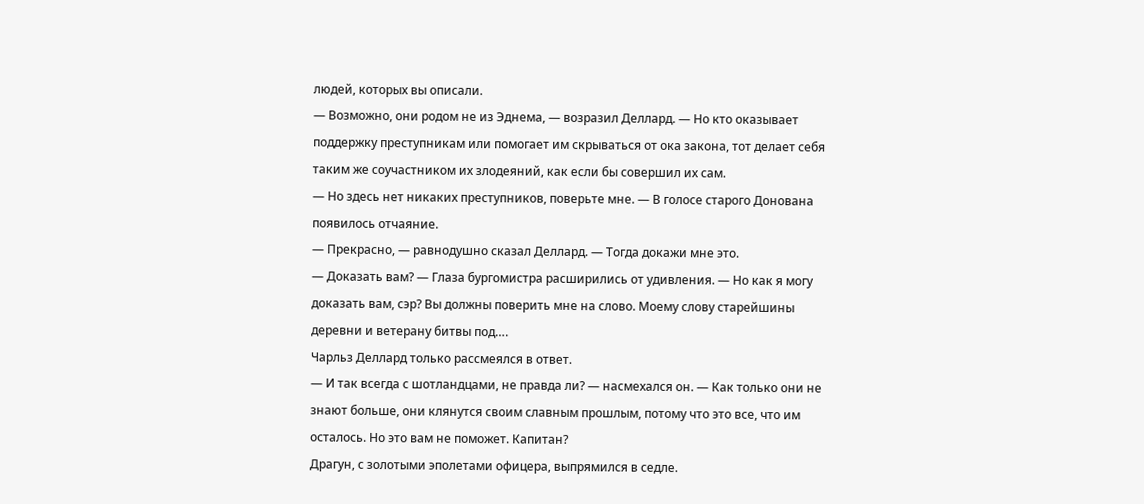людей, которых вы описали.
— Возможно, они родом не из Эднема, — возразил Деллард. — Но кто оказывает поддержку преступникам или помогает им скрываться от ока закона, тот делает себя таким же соучастником их злодеяний, как если бы совершил их сам.
— Но здесь нет никаких преступников, поверьте мне. — В голосе старого Донована появилось отчаяние.
— Прекрасно, — равнодушно сказал Деллард. — Тогда докажи мне это.
— Доказать вам? — Глаза бургомистра расширились от удивления. — Но как я могу доказать вам, сэр? Вы должны поверить мне на слово. Моему слову старейшины деревни и ветерану битвы под….
Чарльз Деллард только рассмеялся в ответ.
— И так всегда с шотландцами, не правда ли? — насмехался он. — Как только они не знают больше, они клянутся своим славным прошлым, потому что это все, что им осталось. Но это вам не поможет. Капитан?
Драгун, с золотыми эполетами офицера, выпрямился в седле.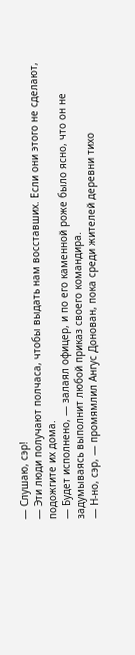— Слушаю, сэр!
— Эти люди получают полчаса, чтобы выдать нам восставших. Если они этого не сделают, подожгите их дома.
— Будет исполнено, — залаял офицер, и по его каменной роже было ясно, что он не задумываясь выполнит любой приказ своего командира.
— Н-но, сэр, — промямлил Ангус Донован, пока среди жителей деревни тихо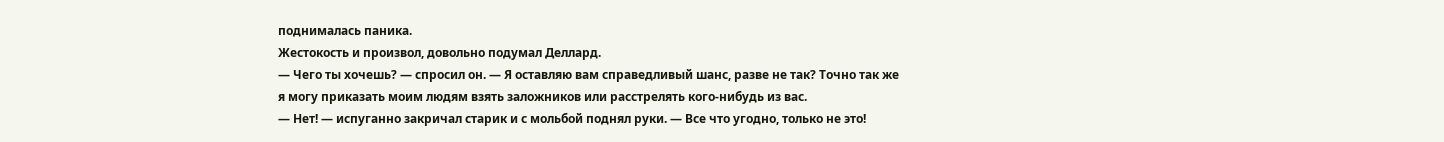поднималась паника.
Жестокость и произвол, довольно подумал Деллард.
— Чего ты хочешь? — спросил он. — Я оставляю вам справедливый шанс, разве не так? Точно так же я могу приказать моим людям взять заложников или расстрелять кого-нибудь из вас.
— Нет! — испуганно закричал старик и с мольбой поднял руки. — Все что угодно, только не это!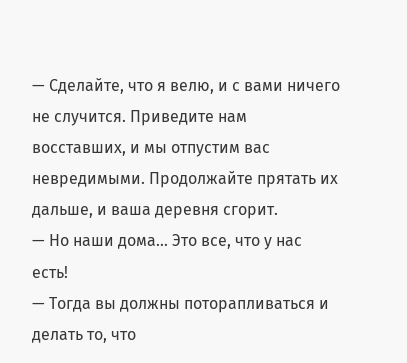— Сделайте, что я велю, и с вами ничего не случится. Приведите нам восставших, и мы отпустим вас невредимыми. Продолжайте прятать их дальше, и ваша деревня сгорит.
— Но наши дома… Это все, что у нас есть!
— Тогда вы должны поторапливаться и делать то, что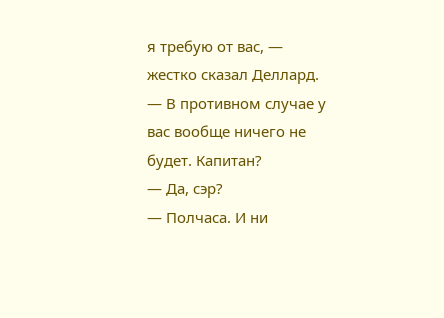я требую от вас, — жестко сказал Деллард. — В противном случае у вас вообще ничего не будет. Капитан?
— Да, сэр?
— Полчаса. И ни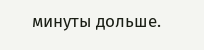минуты дольше.